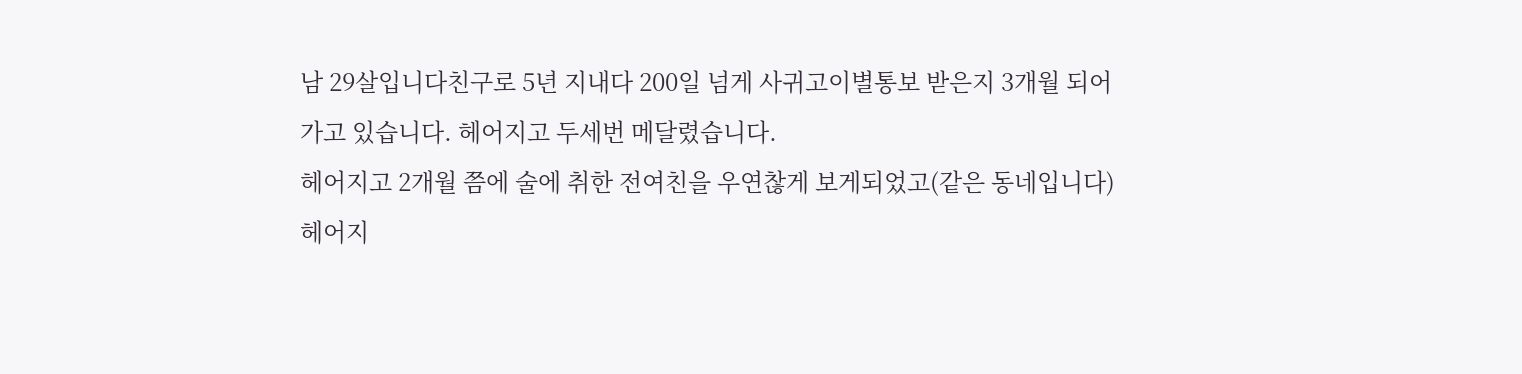남 29살입니다친구로 5년 지내다 200일 넘게 사귀고이별통보 받은지 3개월 되어가고 있습니다. 헤어지고 두세번 메달렸습니다.
헤어지고 2개월 쯤에 술에 취한 전여친을 우연찮게 보게되었고(같은 동네입니다) 헤어지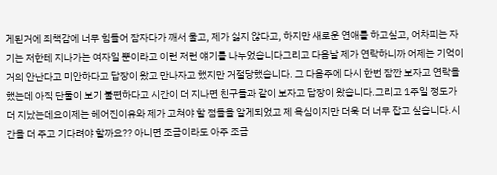게된거에 죄책감에 너무 힘들어 잠자다가 깨서 울고, 제가 싫지 않다고, 하지만 새로운 연애를 하고싶고, 어차피는 자기는 저한테 지나가는 여자일 뿐이라고 이런 저런 얘기를 나누었습니다그리고 다음날 제가 연락하니까 어제는 기억이 거의 안난다고 미안하다고 답장이 왔고 만나자고 했지만 거절당했습니다. 그 다음주에 다시 한번 잠깐 보자고 연락을했는데 아직 단둘이 보기 불편하다고 시간이 더 지나면 친구들과 같이 보자고 답장이 왔습니다.그리고 1주일 정도가 더 지났는데요이제는 헤어진이유와 제가 고쳐야 할 점들을 알게되었고 제 욕심이지만 더욱 더 너무 잡고 싶습니다.시간을 더 주고 기다려야 할까요?? 아니면 조금이라도 아주 조금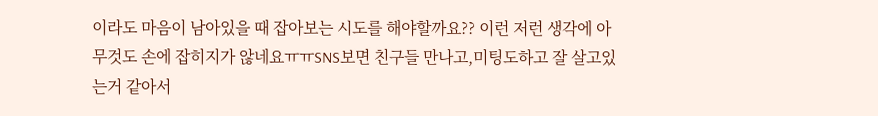이라도 마음이 남아있을 때 잡아보는 시도를 해야할까요?? 이런 저런 생각에 아무것도 손에 잡히지가 않네요ㅠㅠSNS보면 친구들 만나고,미팅도하고 잘 살고있는거 같아서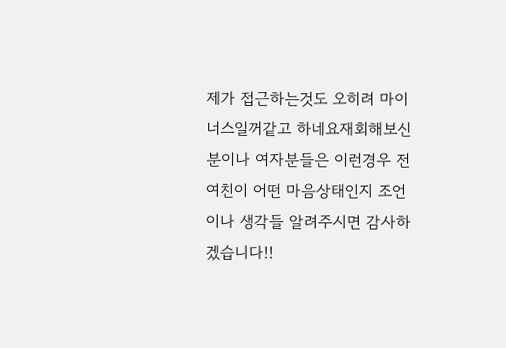제가 접근하는것도 오히려 마이너스일꺼같고 하네요재회해보신분이나 여자분들은 이런경우 전 여친이 어떤 마음상태인지 조언이나 생각들 알려주시면 감사하겠습니다!!